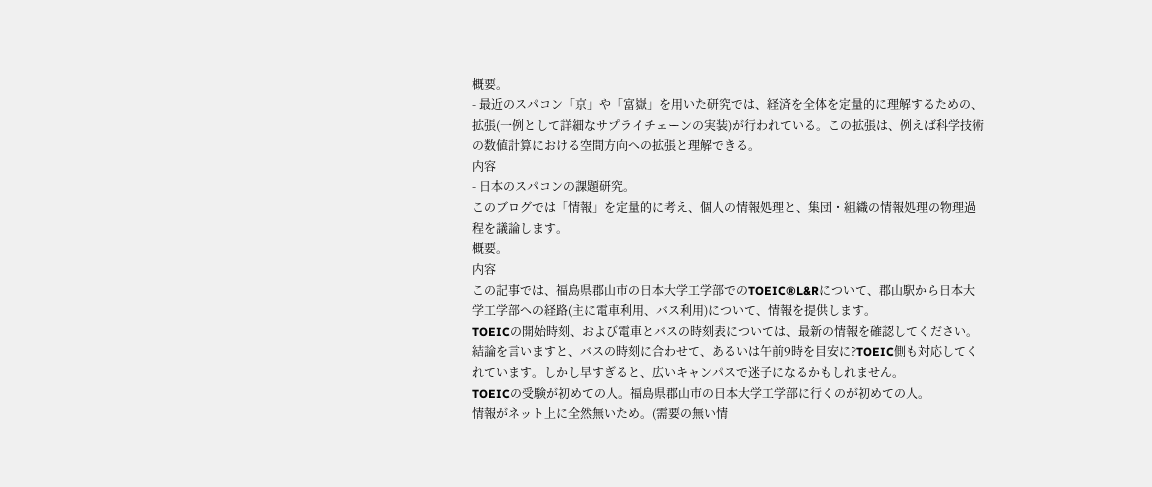概要。
- 最近のスパコン「京」や「富嶽」を用いた研究では、経済を全体を定量的に理解するための、拡張(一例として詳細なサプライチェーンの実装)が行われている。この拡張は、例えば科学技術の数値計算における空間方向への拡張と理解できる。
内容
- 日本のスパコンの課題研究。
このブログでは「情報」を定量的に考え、個人の情報処理と、集団・組織の情報処理の物理過程を議論します。
概要。
内容
この記事では、福島県郡山市の日本大学工学部でのTOEIC®L&Rについて、郡山駅から日本大学工学部への経路(主に電車利用、バス利用)について、情報を提供します。
TOEICの開始時刻、および電車とバスの時刻表については、最新の情報を確認してください。
結論を言いますと、バスの時刻に合わせて、あるいは午前9時を目安に?TOEIC側も対応してくれています。しかし早すぎると、広いキャンパスで迷子になるかもしれません。
TOEICの受験が初めての人。福島県郡山市の日本大学工学部に行くのが初めての人。
情報がネット上に全然無いため。(需要の無い情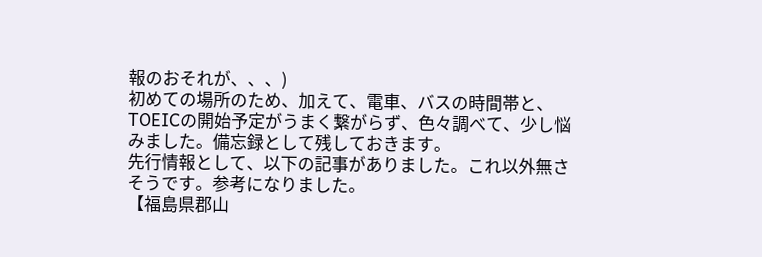報のおそれが、、、)
初めての場所のため、加えて、電車、バスの時間帯と、TOEICの開始予定がうまく繋がらず、色々調べて、少し悩みました。備忘録として残しておきます。
先行情報として、以下の記事がありました。これ以外無さそうです。参考になりました。
【福島県郡山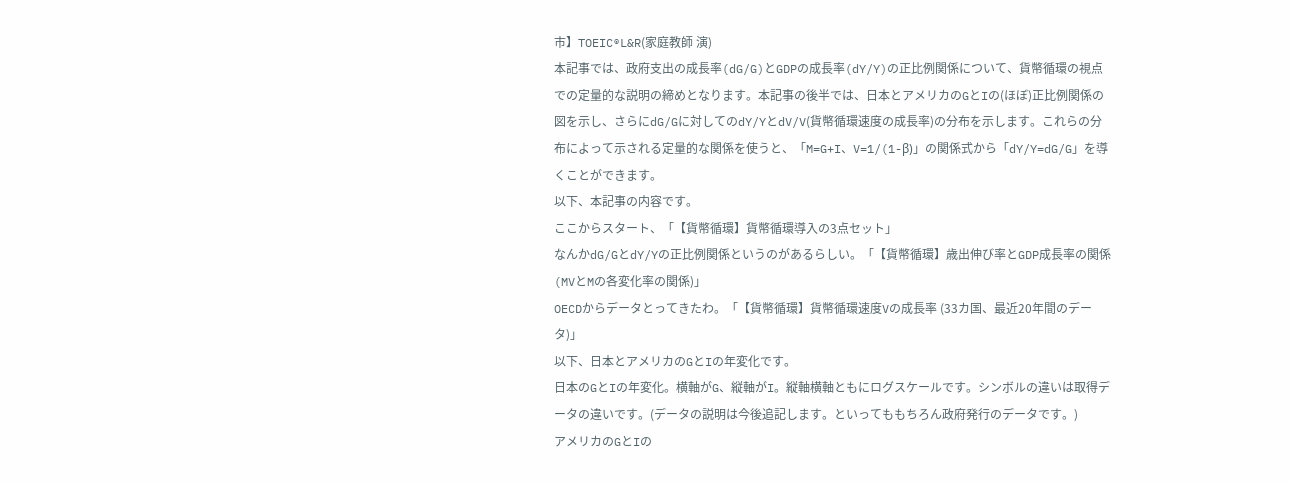市】TOEIC®L&R(家庭教師 演)
本記事では、政府支出の成長率(dG/G)とGDPの成長率(dY/Y)の正比例関係について、貨幣循環の視点での定量的な説明の締めとなります。本記事の後半では、日本とアメリカのGとIの(ほぼ)正比例関係の図を示し、さらにdG/Gに対してのdY/YとdV/V(貨幣循環速度の成長率)の分布を示します。これらの分布によって示される定量的な関係を使うと、「M=G+I、V=1/(1-β)」の関係式から「dY/Y=dG/G」を導くことができます。
以下、本記事の内容です。
ここからスタート、「【貨幣循環】貨幣循環導入の3点セット」
なんかdG/GとdY/Yの正比例関係というのがあるらしい。「【貨幣循環】歳出伸び率とGDP成長率の関係(MVとMの各変化率の関係)」
OECDからデータとってきたわ。「【貨幣循環】貨幣循環速度Vの成長率 (33カ国、最近20年間のデータ)」
以下、日本とアメリカのGとIの年変化です。
日本のGとIの年変化。横軸がG、縦軸がI。縦軸横軸ともにログスケールです。シンボルの違いは取得データの違いです。(データの説明は今後追記します。といってももちろん政府発行のデータです。)
アメリカのGとIの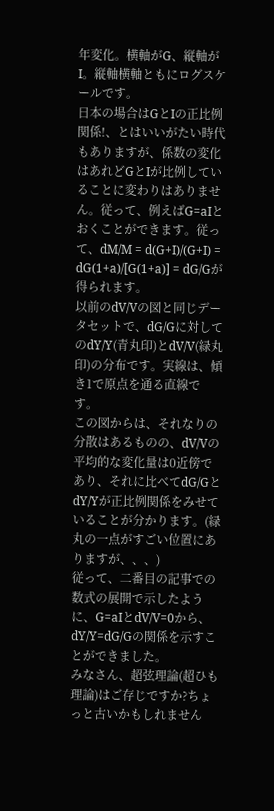年変化。横軸がG、縦軸がI。縦軸横軸ともにログスケールです。
日本の場合はGとIの正比例関係!、とはいいがたい時代もありますが、係数の変化はあれどGとIが比例していることに変わりはありません。従って、例えばG=aIとおくことができます。従って、dM/M = d(G+I)/(G+I) = dG(1+a)/[G(1+a)] = dG/Gが得られます。
以前のdV/Vの図と同じデータセットで、dG/Gに対してのdY/Y(青丸印)とdV/V(緑丸印)の分布です。実線は、傾き1で原点を通る直線です。
この図からは、それなりの分散はあるものの、dV/Vの平均的な変化量は0近傍であり、それに比べてdG/GとdY/Yが正比例関係をみせていることが分かります。(緑丸の一点がすごい位置にありますが、、、)
従って、二番目の記事での数式の展開で示したように、G=aIとdV/V=0から、dY/Y=dG/Gの関係を示すことができました。
みなさん、超弦理論(超ひも理論)はご存じですか?ちょっと古いかもしれません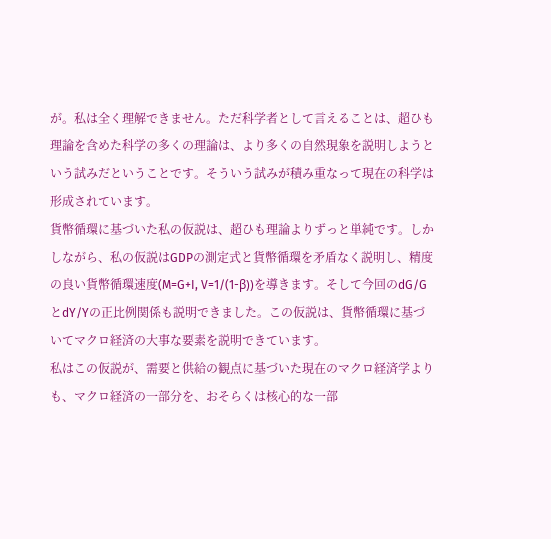が。私は全く理解できません。ただ科学者として言えることは、超ひも理論を含めた科学の多くの理論は、より多くの自然現象を説明しようという試みだということです。そういう試みが積み重なって現在の科学は形成されています。
貨幣循環に基づいた私の仮説は、超ひも理論よりずっと単純です。しかしながら、私の仮説はGDPの測定式と貨幣循環を矛盾なく説明し、精度の良い貨幣循環速度(M=G+I, V=1/(1-β))を導きます。そして今回のdG/GとdY/Yの正比例関係も説明できました。この仮説は、貨幣循環に基づいてマクロ経済の大事な要素を説明できています。
私はこの仮説が、需要と供給の観点に基づいた現在のマクロ経済学よりも、マクロ経済の一部分を、おそらくは核心的な一部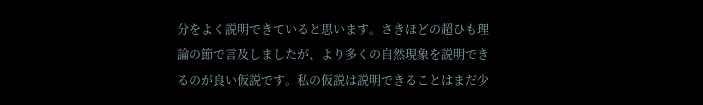分をよく説明できていると思います。さきほどの超ひも理論の節で言及しましたが、より多くの自然現象を説明できるのが良い仮説です。私の仮説は説明できることはまだ少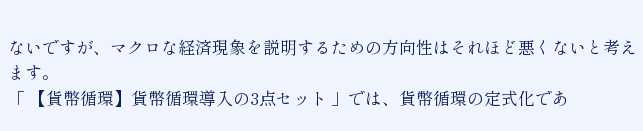ないですが、マクロな経済現象を説明するための方向性はそれほど悪くないと考えます。
「 【貨幣循環】貨幣循環導入の3点セット 」では、貨幣循環の定式化であ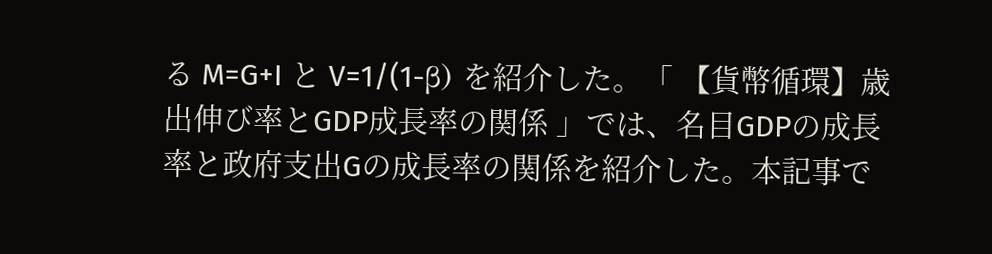る M=G+I と V=1/(1-β) を紹介した。「 【貨幣循環】歳出伸び率とGDP成長率の関係 」では、名目GDPの成長率と政府支出Gの成長率の関係を紹介した。本記事で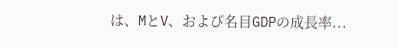は、MとV、および名目GDPの成長率...